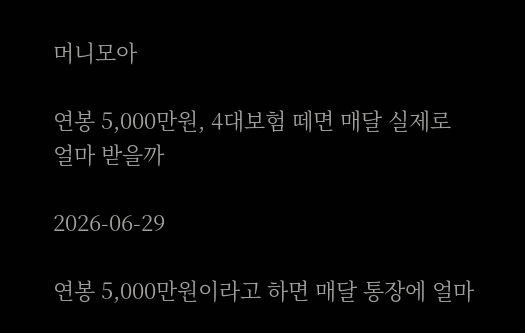머니모아

연봉 5,000만원, 4대보험 떼면 매달 실제로 얼마 받을까

2026-06-29

연봉 5,000만원이라고 하면 매달 통장에 얼마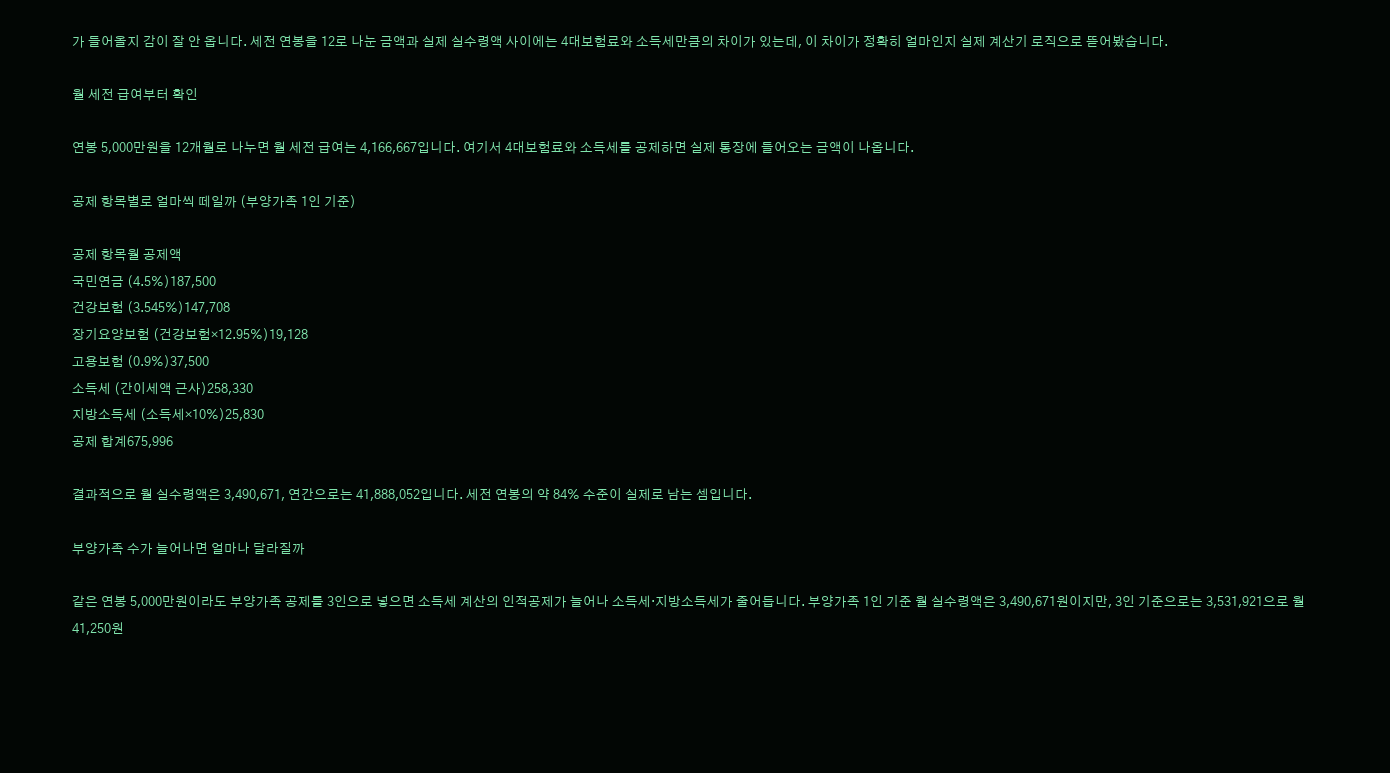가 들어올지 감이 잘 안 옵니다. 세전 연봉을 12로 나눈 금액과 실제 실수령액 사이에는 4대보험료와 소득세만큼의 차이가 있는데, 이 차이가 정확히 얼마인지 실제 계산기 로직으로 뜯어봤습니다.

월 세전 급여부터 확인

연봉 5,000만원을 12개월로 나누면 월 세전 급여는 4,166,667입니다. 여기서 4대보험료와 소득세를 공제하면 실제 통장에 들어오는 금액이 나옵니다.

공제 항목별로 얼마씩 떼일까 (부양가족 1인 기준)

공제 항목월 공제액
국민연금 (4.5%)187,500
건강보험 (3.545%)147,708
장기요양보험 (건강보험×12.95%)19,128
고용보험 (0.9%)37,500
소득세 (간이세액 근사)258,330
지방소득세 (소득세×10%)25,830
공제 합계675,996

결과적으로 월 실수령액은 3,490,671, 연간으로는 41,888,052입니다. 세전 연봉의 약 84% 수준이 실제로 남는 셈입니다.

부양가족 수가 늘어나면 얼마나 달라질까

같은 연봉 5,000만원이라도 부양가족 공제를 3인으로 넣으면 소득세 계산의 인적공제가 늘어나 소득세·지방소득세가 줄어듭니다. 부양가족 1인 기준 월 실수령액은 3,490,671원이지만, 3인 기준으로는 3,531,921으로 월 41,250원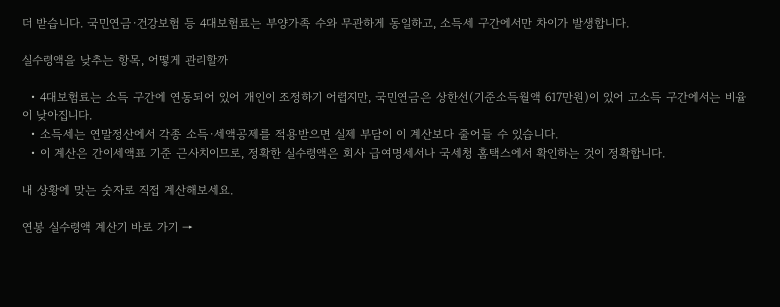더 받습니다. 국민연금·건강보험 등 4대보험료는 부양가족 수와 무관하게 동일하고, 소득세 구간에서만 차이가 발생합니다.

실수령액을 낮추는 항목, 어떻게 관리할까

  • 4대보험료는 소득 구간에 연동되어 있어 개인이 조정하기 어렵지만, 국민연금은 상한선(기준소득월액 617만원)이 있어 고소득 구간에서는 비율이 낮아집니다.
  • 소득세는 연말정산에서 각종 소득·세액공제를 적용받으면 실제 부담이 이 계산보다 줄어들 수 있습니다.
  • 이 계산은 간이세액표 기준 근사치이므로, 정확한 실수령액은 회사 급여명세서나 국세청 홈택스에서 확인하는 것이 정확합니다.

내 상황에 맞는 숫자로 직접 계산해보세요.

연봉 실수령액 계산기 바로 가기 →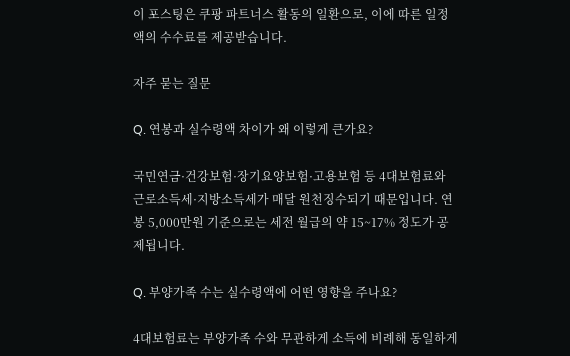이 포스팅은 쿠팡 파트너스 활동의 일환으로, 이에 따른 일정액의 수수료를 제공받습니다.

자주 묻는 질문

Q. 연봉과 실수령액 차이가 왜 이렇게 큰가요?

국민연금·건강보험·장기요양보험·고용보험 등 4대보험료와 근로소득세·지방소득세가 매달 원천징수되기 때문입니다. 연봉 5,000만원 기준으로는 세전 월급의 약 15~17% 정도가 공제됩니다.

Q. 부양가족 수는 실수령액에 어떤 영향을 주나요?

4대보험료는 부양가족 수와 무관하게 소득에 비례해 동일하게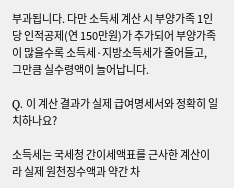부과됩니다. 다만 소득세 계산 시 부양가족 1인당 인적공제(연 150만원)가 추가되어 부양가족이 많을수록 소득세·지방소득세가 줄어들고, 그만큼 실수령액이 늘어납니다.

Q. 이 계산 결과가 실제 급여명세서와 정확히 일치하나요?

소득세는 국세청 간이세액표를 근사한 계산이라 실제 원천징수액과 약간 차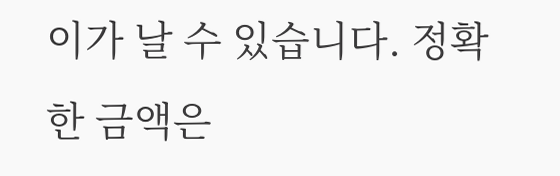이가 날 수 있습니다. 정확한 금액은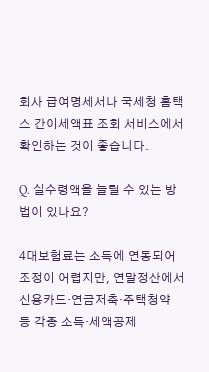회사 급여명세서나 국세청 홈택스 간이세액표 조회 서비스에서 확인하는 것이 좋습니다.

Q. 실수령액을 늘릴 수 있는 방법이 있나요?

4대보험료는 소득에 연동되어 조정이 어렵지만, 연말정산에서 신용카드·연금저축·주택청약 등 각종 소득·세액공제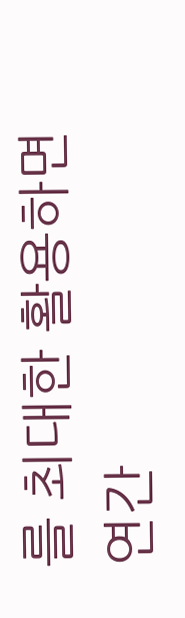를 최대한 활용하면 연간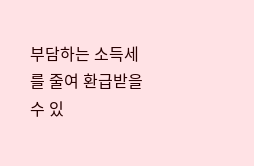부담하는 소득세를 줄여 환급받을 수 있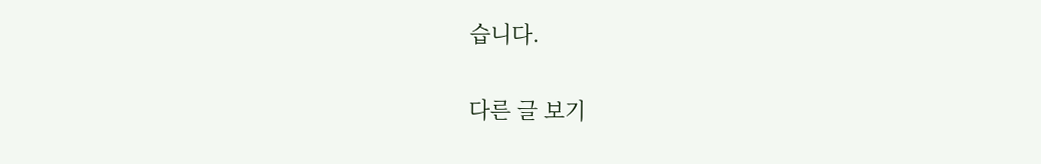습니다.

다른 글 보기